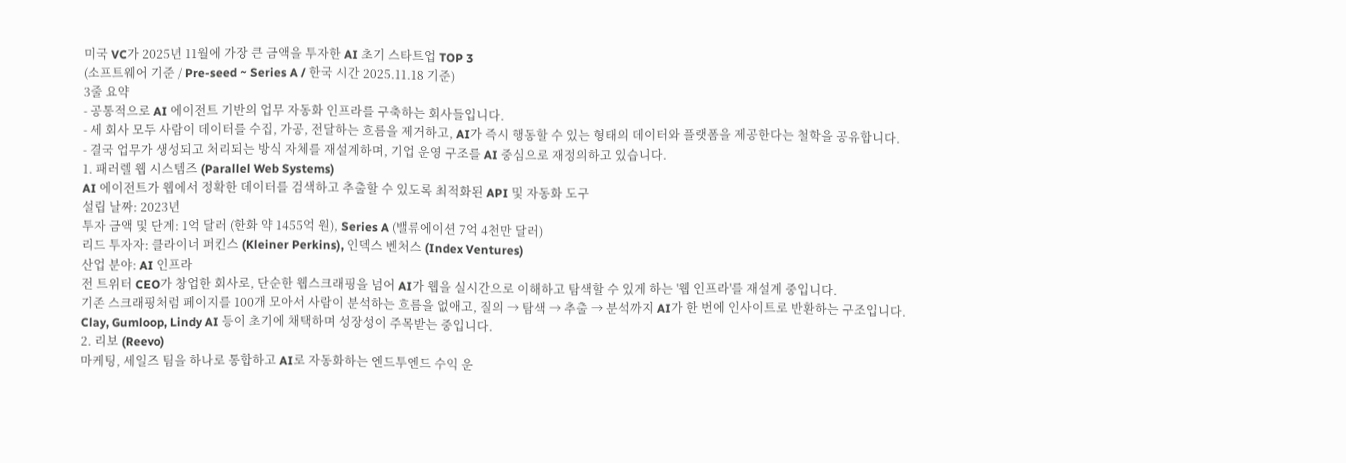미국 VC가 2025년 11월에 가장 큰 금액을 투자한 AI 초기 스타트업 TOP 3
(소프트웨어 기준 / Pre-seed ~ Series A / 한국 시간 2025.11.18 기준)
3줄 요약
- 공통적으로 AI 에이전트 기반의 업무 자동화 인프라를 구축하는 회사들입니다.
- 세 회사 모두 사람이 데이터를 수집, 가공, 전달하는 흐름을 제거하고, AI가 즉시 행동할 수 있는 형태의 데이터와 플랫폼을 제공한다는 철학을 공유합니다.
- 결국 업무가 생성되고 처리되는 방식 자체를 재설계하며, 기업 운영 구조를 AI 중심으로 재정의하고 있습니다.
1. 패러렐 웹 시스템즈 (Parallel Web Systems)
AI 에이전트가 웹에서 정확한 데이터를 검색하고 추출할 수 있도록 최적화된 API 및 자동화 도구
설립 날짜: 2023년
투자 금액 및 단계: 1억 달러 (한화 약 1455억 원), Series A (밸류에이션 7억 4천만 달러)
리드 투자자: 클라이너 퍼킨스 (Kleiner Perkins), 인덱스 벤처스 (Index Ventures)
산업 분야: AI 인프라
전 트위터 CEO가 창업한 회사로, 단순한 웹스크래핑을 넘어 AI가 웹을 실시간으로 이해하고 탐색할 수 있게 하는 '웹 인프라'를 재설계 중입니다.
기존 스크래핑처럼 페이지를 100개 모아서 사람이 분석하는 흐름을 없애고, 질의 → 탐색 → 추출 → 분석까지 AI가 한 번에 인사이트로 반환하는 구조입니다.
Clay, Gumloop, Lindy AI 등이 초기에 채택하며 성장성이 주목받는 중입니다.
2. 리보 (Reevo)
마케팅, 세일즈 팀을 하나로 통합하고 AI로 자동화하는 엔드투엔드 수익 운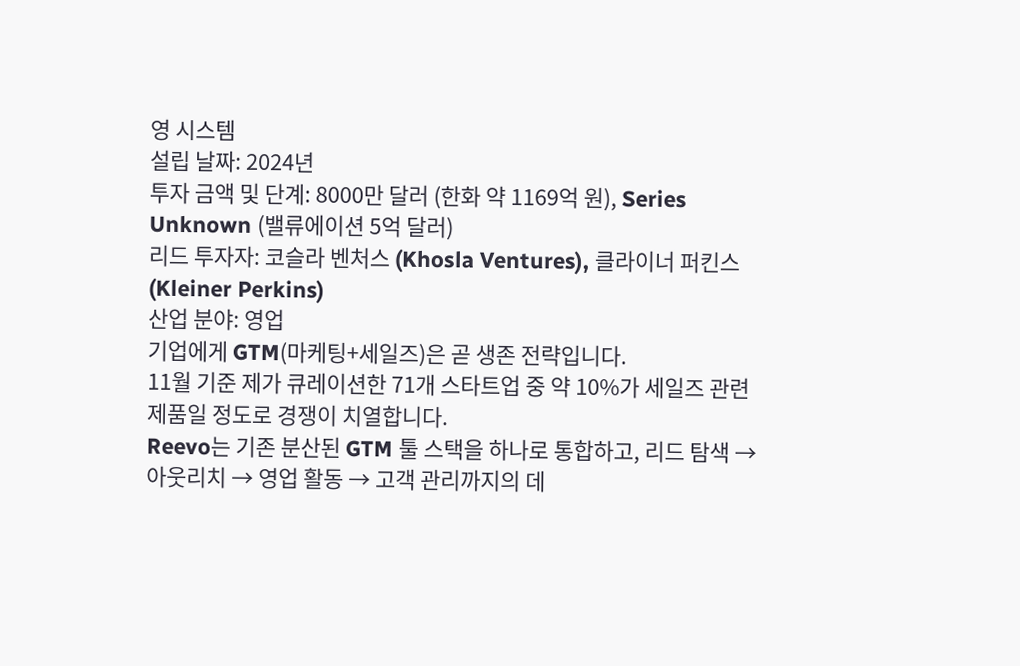영 시스템
설립 날짜: 2024년
투자 금액 및 단계: 8000만 달러 (한화 약 1169억 원), Series Unknown (밸류에이션 5억 달러)
리드 투자자: 코슬라 벤처스 (Khosla Ventures), 클라이너 퍼킨스 (Kleiner Perkins)
산업 분야: 영업
기업에게 GTM(마케팅+세일즈)은 곧 생존 전략입니다.
11월 기준 제가 큐레이션한 71개 스타트업 중 약 10%가 세일즈 관련 제품일 정도로 경쟁이 치열합니다.
Reevo는 기존 분산된 GTM 툴 스택을 하나로 통합하고, 리드 탐색 → 아웃리치 → 영업 활동 → 고객 관리까지의 데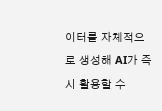이터를 자체적으로 생성해 AI가 즉시 활용할 수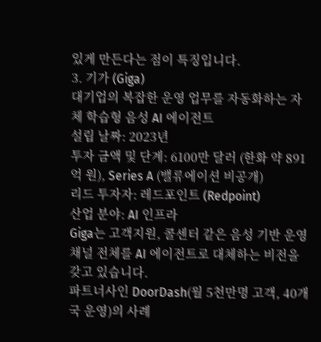있게 만든다는 점이 특징입니다.
3. 기가 (Giga)
대기업의 복잡한 운영 업무를 자동화하는 자체 학습형 음성 AI 에이전트
설립 날짜: 2023년
투자 금액 및 단계: 6100만 달러 (한화 약 891억 원), Series A (밸류에이션 비공개)
리드 투자자: 레드포인트 (Redpoint)
산업 분야: AI 인프라
Giga는 고객지원, 콜센터 같은 음성 기반 운영채널 전체를 AI 에이전트로 대체하는 비전을 갖고 있습니다.
파트너사인 DoorDash(월 5천만명 고객, 40개국 운영)의 사례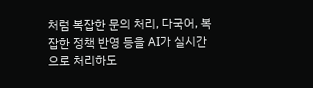처럼 복잡한 문의 처리, 다국어, 복잡한 정책 반영 등을 AI가 실시간으로 처리하도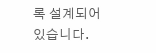록 설계되어 있습니다.